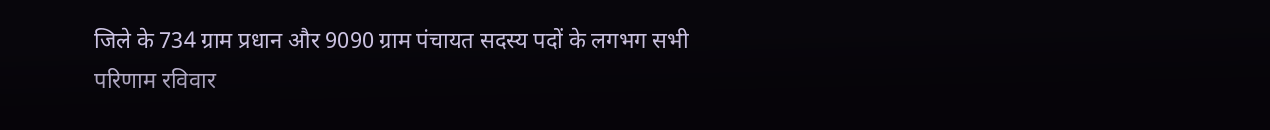जिले के 734 ग्राम प्रधान और 9090 ग्राम पंचायत सदस्य पदों के लगभग सभी
परिणाम रविवार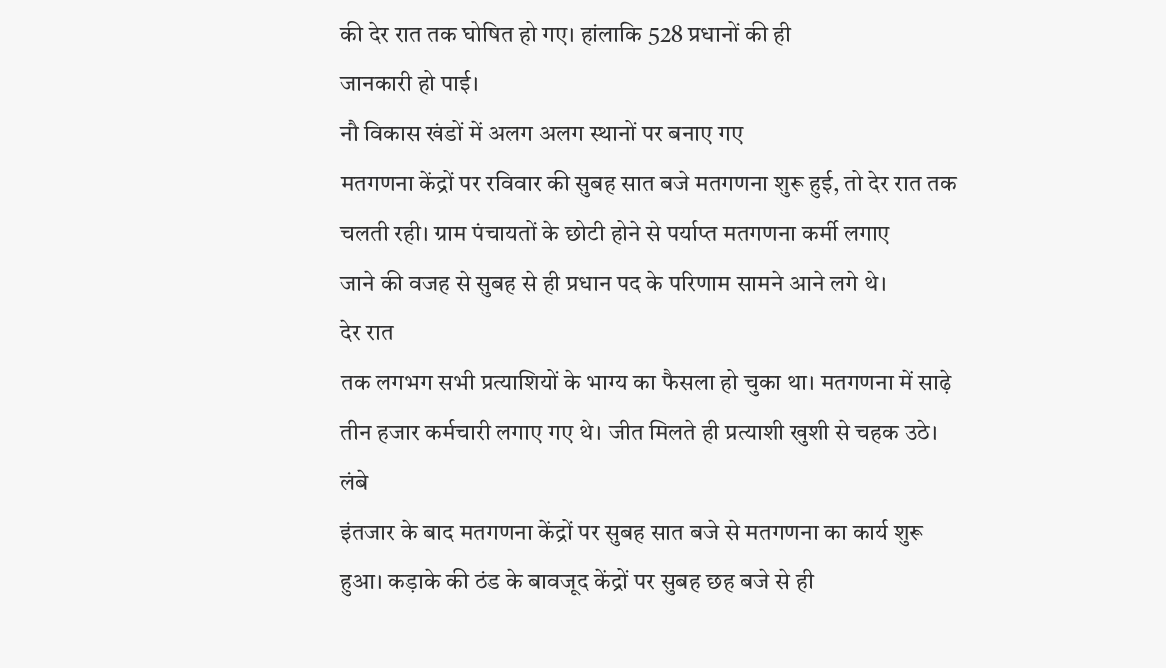की देर रात तक घोषित हो गए। हांलाकि 528 प्रधानों की ही
जानकारी हो पाई।
नौ विकास खंडों में अलग अलग स्थानों पर बनाए गए
मतगणना केंद्रों पर रविवार की सुबह सात बजे मतगणना शुरू हुई, तो देर रात तक
चलती रही। ग्राम पंचायतों के छोटी होने से पर्याप्त मतगणना कर्मी लगाए
जाने की वजह से सुबह से ही प्रधान पद के परिणाम सामने आने लगे थे।
देर रात
तक लगभग सभी प्रत्याशियों के भाग्य का फैसला हो चुका था। मतगणना में साढ़े
तीन हजार कर्मचारी लगाए गए थे। जीत मिलते ही प्रत्याशी खुशी से चहक उठे।
लंबे
इंतजार के बाद मतगणना केंद्रों पर सुबह सात बजे से मतगणना का कार्य शुरू
हुआ। कड़ाके की ठंड के बावजूद केंद्रों पर सुबह छह बजे से ही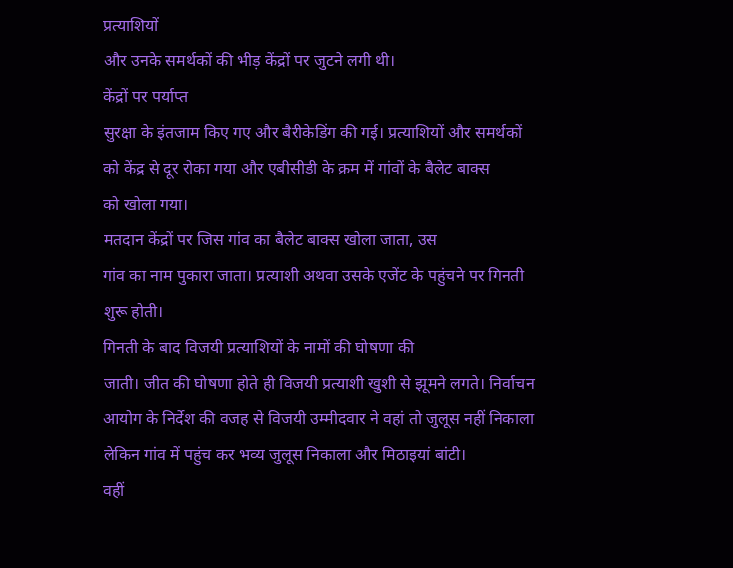प्रत्याशियों
और उनके समर्थकों की भीड़ केंद्रों पर जुटने लगी थी।
केंद्रों पर पर्याप्त
सुरक्षा के इंतजाम किए गए और बैरीकेडिंग की गई। प्रत्याशियों और समर्थकों
को केंद्र से दूर रोका गया और एबीसीडी के क्रम में गांवों के बैलेट बाक्स
को खोला गया।
मतदान केंद्रों पर जिस गांव का बैलेट बाक्स खोला जाता, उस
गांव का नाम पुकारा जाता। प्रत्याशी अथवा उसके एजेंट के पहुंचने पर गिनती
शुरू होती।
गिनती के बाद विजयी प्रत्याशियों के नामों की घोषणा की
जाती। जीत की घोषणा होते ही विजयी प्रत्याशी खुशी से झूमने लगते। निर्वाचन
आयोग के निर्देश की वजह से विजयी उम्मीदवार ने वहां तो जुलूस नहीं निकाला
लेकिन गांव में पहुंच कर भव्य जुलूस निकाला और मिठाइयां बांटी।
वहीं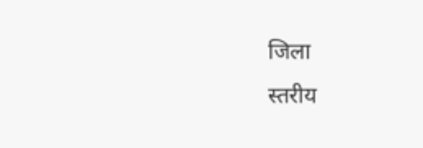जिला
स्तरीय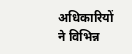अधिकारियों ने विभिन्न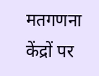मतगणना केंद्रों पर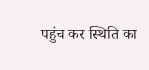पहुंच कर स्थिति का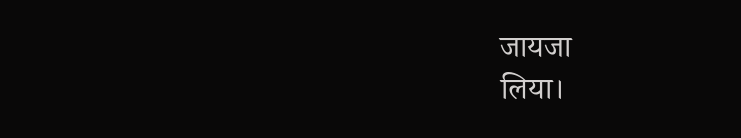जायजा
लिया।